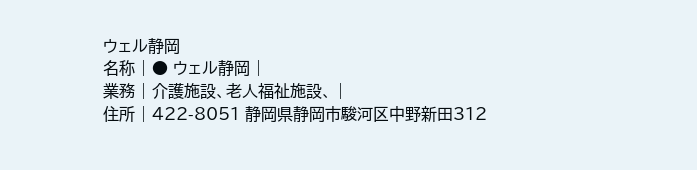ウェル静岡
名称 | ● ウェル静岡 |
業務 | 介護施設、老人福祉施設、 |
住所 | 422-8051 静岡県静岡市駿河区中野新田312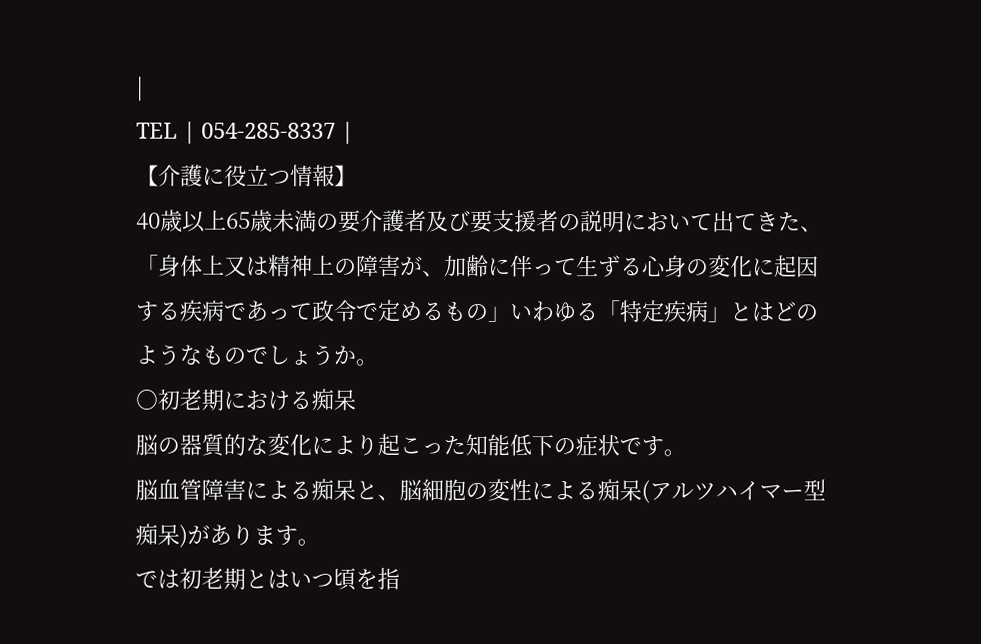|
TEL | 054-285-8337 |
【介護に役立つ情報】
40歳以上65歳未満の要介護者及び要支援者の説明において出てきた、「身体上又は精神上の障害が、加齢に伴って生ずる心身の変化に起因する疾病であって政令で定めるもの」いわゆる「特定疾病」とはどのようなものでしょうか。
○初老期における痴呆
脳の器質的な変化により起こった知能低下の症状です。
脳血管障害による痴呆と、脳細胞の変性による痴呆(アルツハイマー型痴呆)があります。
では初老期とはいつ頃を指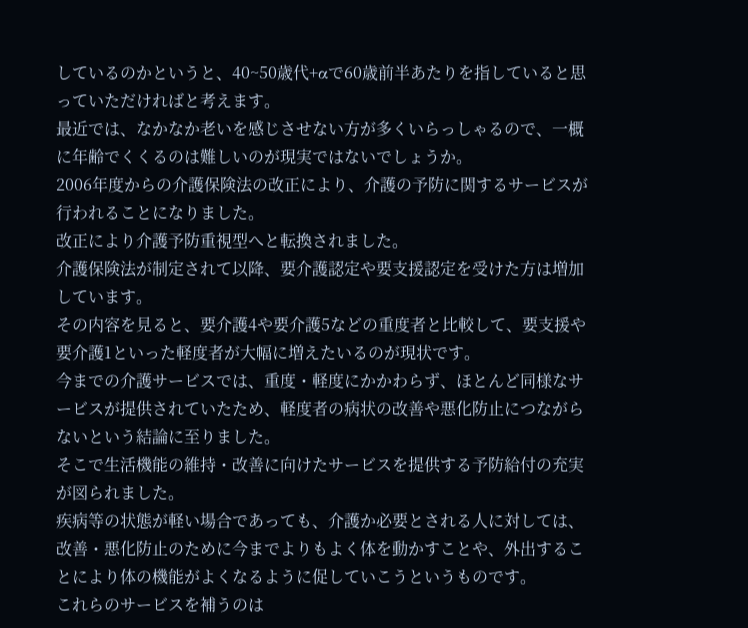しているのかというと、40~50歳代+αで60歳前半あたりを指していると思っていただければと考えます。
最近では、なかなか老いを感じさせない方が多くいらっしゃるので、一概に年齢でくくるのは難しいのが現実ではないでしょうか。
2006年度からの介護保険法の改正により、介護の予防に関するサービスが行われることになりました。
改正により介護予防重視型へと転換されました。
介護保険法が制定されて以降、要介護認定や要支援認定を受けた方は増加しています。
その内容を見ると、要介護4や要介護5などの重度者と比較して、要支援や要介護1といった軽度者が大幅に増えたいるのが現状です。
今までの介護サービスでは、重度・軽度にかかわらず、ほとんど同様なサービスが提供されていたため、軽度者の病状の改善や悪化防止につながらないという結論に至りました。
そこで生活機能の維持・改善に向けたサービスを提供する予防給付の充実が図られました。
疾病等の状態が軽い場合であっても、介護か必要とされる人に対しては、改善・悪化防止のために今までよりもよく体を動かすことや、外出することにより体の機能がよくなるように促していこうというものです。
これらのサービスを補うのは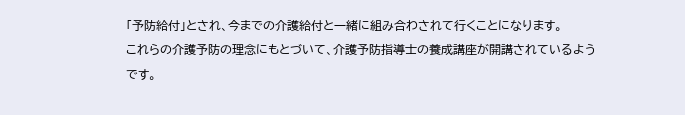「予防給付」とされ、今までの介護給付と一緒に組み合わされて行くことになります。
これらの介護予防の理念にもとづいて、介護予防指導士の養成講座が開講されているようです。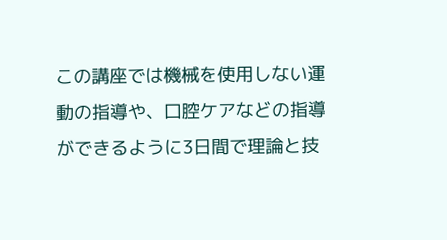この講座では機械を使用しない運動の指導や、口腔ケアなどの指導ができるように3日間で理論と技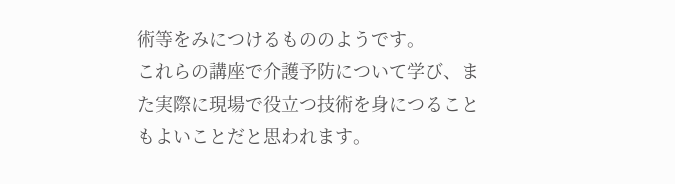術等をみにつけるもののようです。
これらの講座で介護予防について学び、また実際に現場で役立つ技術を身につることもよいことだと思われます。